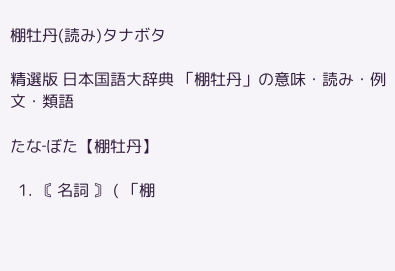棚牡丹(読み)タナボタ

精選版 日本国語大辞典 「棚牡丹」の意味・読み・例文・類語

たな‐ぼた【棚牡丹】

  1. 〘 名詞 〙 ( 「棚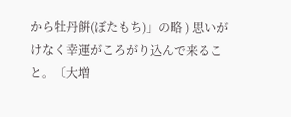から牡丹餠(ぼたもち)」の略 ) 思いがけなく幸運がころがり込んで来ること。〔大増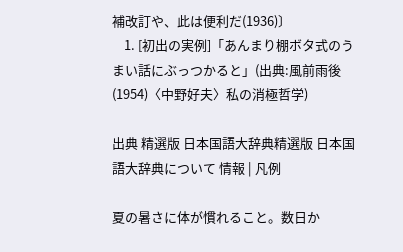補改訂や、此は便利だ(1936)〕
    1. [初出の実例]「あんまり棚ボタ式のうまい話にぶっつかると」(出典:風前雨後(1954)〈中野好夫〉私の消極哲学)

出典 精選版 日本国語大辞典精選版 日本国語大辞典について 情報 | 凡例

夏の暑さに体が慣れること。数日か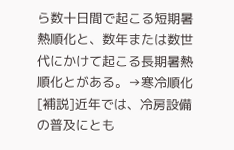ら数十日間で起こる短期暑熱順化と、数年または数世代にかけて起こる長期暑熱順化とがある。→寒冷順化[補説]近年では、冷房設備の普及にとも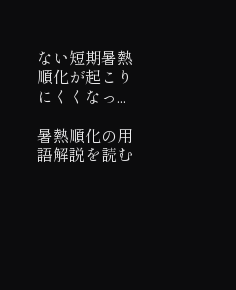ない短期暑熱順化が起こりにくくなっ...

暑熱順化の用語解説を読む